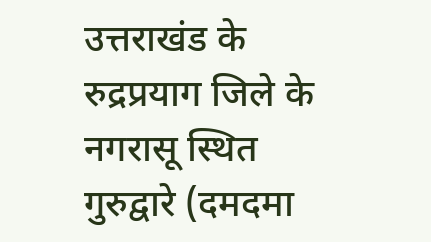उत्तराखंड के रुद्रप्रयाग जिले के नगरासू स्थित गुरुद्वारे (दमदमा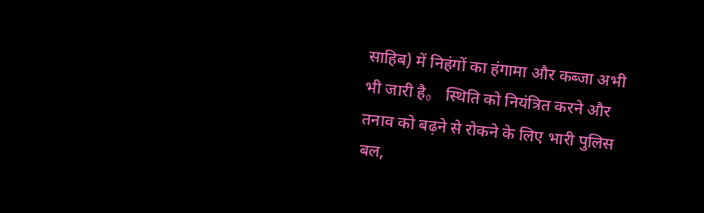साहिब) में निहंगों का हंगामा और कब्जा अभी भी जारी है。 स्थिति को नियंत्रित करने और तनाव को बढ़ने से रोकने के लिए भारी पुलिस बल,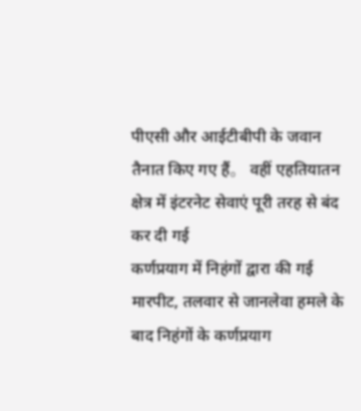पीएसी और आईटीबीपी के जवान तैनात किए गए हैं。 वहीं एहतियातन क्षेत्र में इंटरनेट सेवाएं पूरी तरह से बंद कर दी गई
कर्णप्रयाग में निहंगों द्वारा की गई मारपीट, तलवार से जानलेवा हमले के बाद निहंगों के कर्णप्रयाग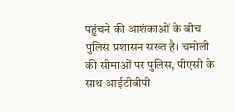पहुंचने की आशंकाओं के बीच पुलिस प्रशासन सख्त है। चमोली की सीमाओं पर पुलिस, पीएसी के साथ आईटीबीपी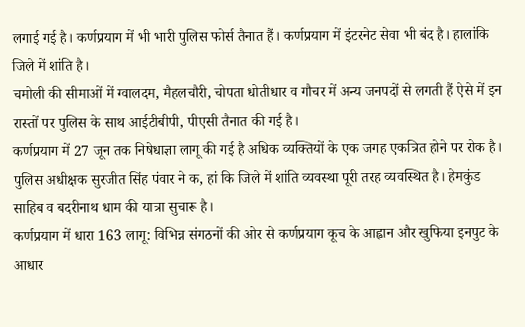लगाई गई है। कर्णप्रयाग में भी भारी पुलिस फोर्स तैनात हैं। कर्णप्रयाग में इंटरनेट सेवा भी बंद है। हालांकि जिले में शांति है।
चमोली की सीमाओं में ग्वालदम, मैहलचौरी, चोपता धोतीधार व गौचर में अन्य जनपदों से लगती हैं ऐसे में इन रास्तों पर पुलिस के साथ आईटीबीपी, पीएसी तैनात की गई है।
कर्णप्रयाग में 27 जून तक निषेधाज्ञा लागू की गई है अधिक व्यक्तियों के एक जगह एकत्रित होने पर रोक है। पुलिस अधीक्षक सुरजीत सिंह पंवार ने क, हां कि जिले में शांति व्यवस्था पूरी तरह व्यवस्थित है। हेमकुंड साहिब व बदरीनाथ धाम की यात्रा सुचारू है।
कर्णप्रयाग में धारा 163 लागू: विभिन्न संगठनों की ओर से कर्णप्रयाग कूच के आह्वान और खुफिया इनपुट के आधार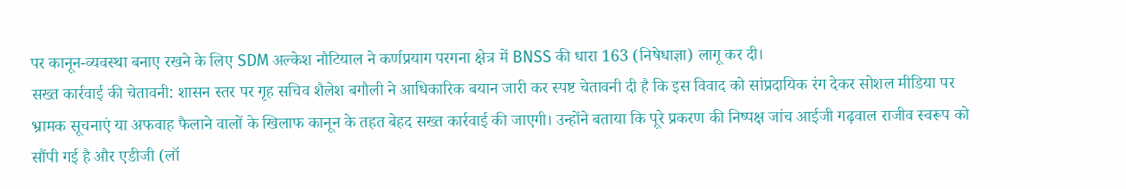पर कानून-व्यवस्था बनाए रखने के लिए SDM अल्केश नौटियाल ने कर्णप्रयाग परगना क्षेत्र में BNSS की धारा 163 (निषेधाज्ञा) लागू कर दी।
सख्त कार्रवाई की चेतावनी: शासन स्तर पर गृह सचिव शैलेश बगौली ने आधिकारिक बयान जारी कर स्पष्ट चेतावनी दी है कि इस विवाद को सांप्रदायिक रंग देकर सोशल मीडिया पर भ्रामक सूचनाएं या अफवाह फैलाने वालों के खिलाफ कानून के तहत बेहद सख्त कार्रवाई की जाएगी। उन्होंने बताया कि पूरे प्रकरण की निष्पक्ष जांच आईजी गढ़वाल राजीव स्वरूप को सौंपी गई है और एडीजी (लॉ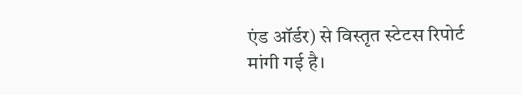एंड ऑर्डर) से विस्तृत स्टेटस रिपोर्ट मांगी गई है।